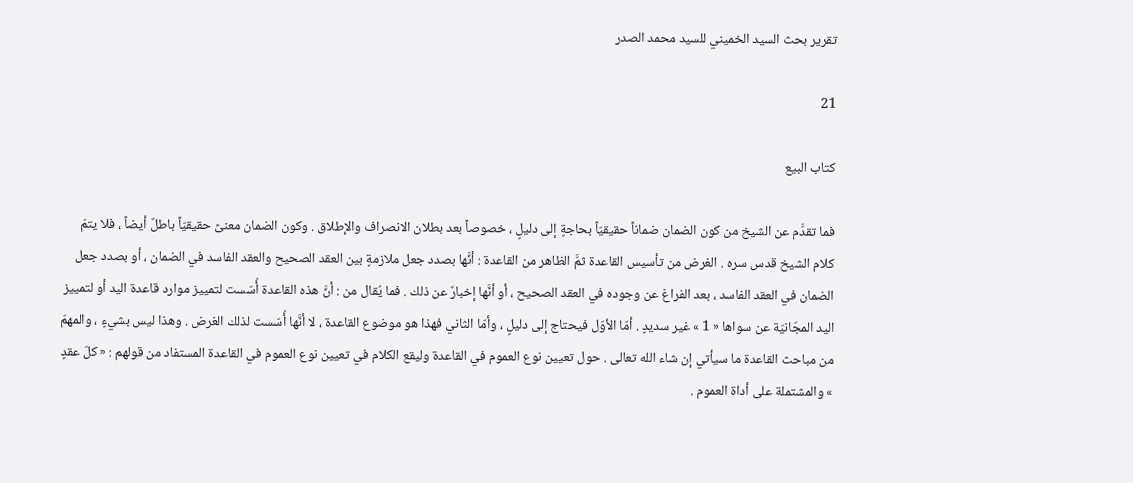تقرير بحث السيد الخميني للسيد محمد الصدر

21

كتاب البيع

فما تقدَّم عن الشيخ من كون الضمان ضماناً حقيقيّاً بحاجةٍ إلى دليلٍ ، خصوصاً بعد بطلان الانصراف والإطلاق . وكون الضمان معنىً حقيقيّاً باطلٌ أيضاً ، فلا يتمّ كلام الشيخ قدس سره . الغرض من تأسيس القاعدة ثمَّ الظاهر من القاعدة : أنَّها بصدد جعل ملازمةٍ بين العقد الصحيح والعقد الفاسد في الضمان ، أو بصدد جعل الضمان في العقد الفاسد ، بعد الفراغ عن وجوده في العقد الصحيح ، أو أنَّها إخبارٌ عن ذلك . فما يُقال من : أنَّ هذه القاعدة أُسّست لتمييز موارد قاعدة اليد أو لتمييز اليد المجّانيّة عن سواها « 1 » غير سديدٍ . أمّا الأوّل فيحتاج إلى دليلٍ ، وأمّا الثاني فهذا هو موضوع القاعدة ، لا أنَّها أُسّست لذلك الغرض . وهذا ليس بشيءٍ ، والمهمّ من مباحث القاعدة ما سيأتي إن شاء الله تعالى . حول تعيين نوع العموم في القاعدة وليقع الكلام في تعيين نوع العموم في القاعدة المستفاد من قولهم : « كلّ عقدٍ » والمشتملة على أداة العموم .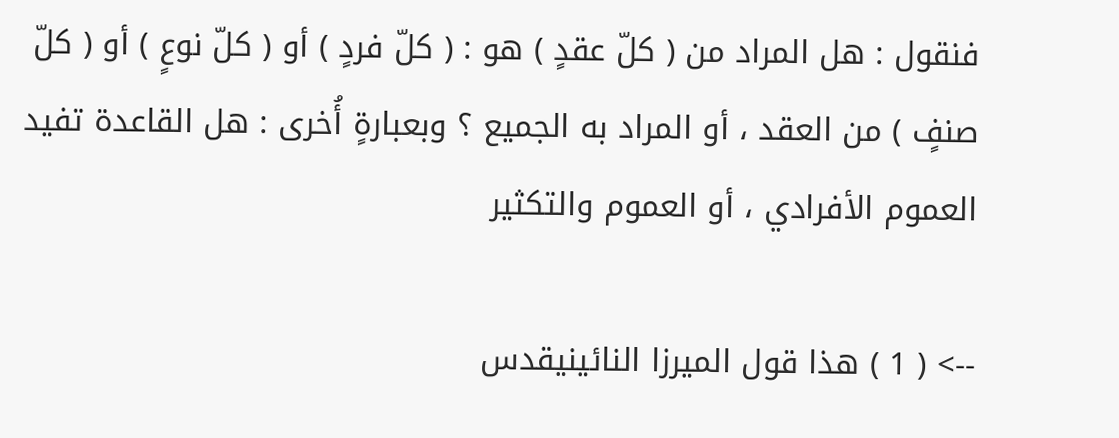فنقول : هل المراد من ( كلّ عقدٍ ) هو : ( كلّ فردٍ ) أو ( كلّ نوعٍ ) أو ( كلّ صنفٍ ) من العقد ، أو المراد به الجميع ؟ وبعبارةٍ أُخرى : هل القاعدة تفيد العموم الأفرادي ، أو العموم والتكثير

--> ( 1 ) هذا قول الميرزا النائينيقدس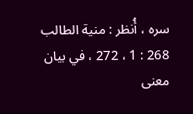سره ، أُنظر : منية الطالب 268 : 1 ، 272 ، في بيان معنى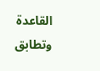القاعدة وتطابق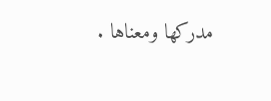مدركها ومعناها .